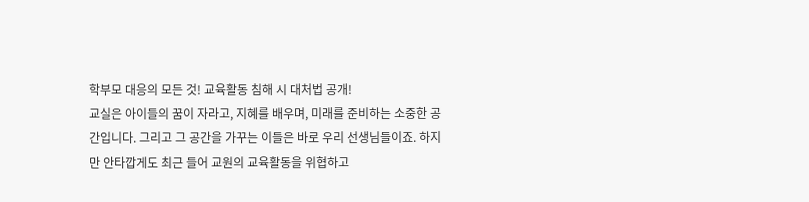학부모 대응의 모든 것! 교육활동 침해 시 대처법 공개!
교실은 아이들의 꿈이 자라고, 지혜를 배우며, 미래를 준비하는 소중한 공간입니다. 그리고 그 공간을 가꾸는 이들은 바로 우리 선생님들이죠. 하지만 안타깝게도 최근 들어 교원의 교육활동을 위협하고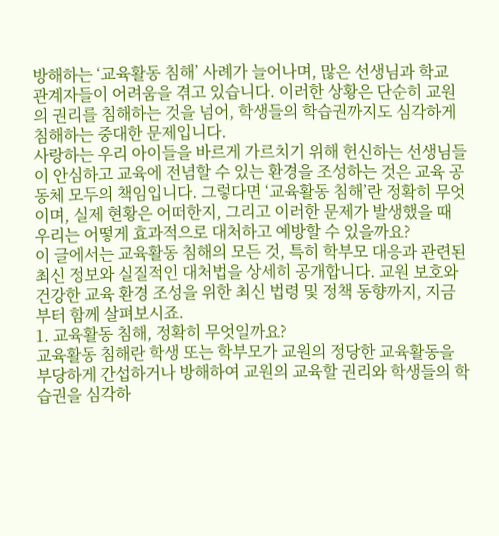방해하는 ‘교육활동 침해’ 사례가 늘어나며, 많은 선생님과 학교 관계자들이 어려움을 겪고 있습니다. 이러한 상황은 단순히 교원의 권리를 침해하는 것을 넘어, 학생들의 학습권까지도 심각하게 침해하는 중대한 문제입니다.
사랑하는 우리 아이들을 바르게 가르치기 위해 헌신하는 선생님들이 안심하고 교육에 전념할 수 있는 환경을 조성하는 것은 교육 공동체 모두의 책임입니다. 그렇다면 ‘교육활동 침해’란 정확히 무엇이며, 실제 현황은 어떠한지, 그리고 이러한 문제가 발생했을 때 우리는 어떻게 효과적으로 대처하고 예방할 수 있을까요?
이 글에서는 교육활동 침해의 모든 것, 특히 학부모 대응과 관련된 최신 정보와 실질적인 대처법을 상세히 공개합니다. 교원 보호와 건강한 교육 환경 조성을 위한 최신 법령 및 정책 동향까지, 지금부터 함께 살펴보시죠.
1. 교육활동 침해, 정확히 무엇일까요?
교육활동 침해란 학생 또는 학부모가 교원의 정당한 교육활동을 부당하게 간섭하거나 방해하여 교원의 교육할 권리와 학생들의 학습권을 심각하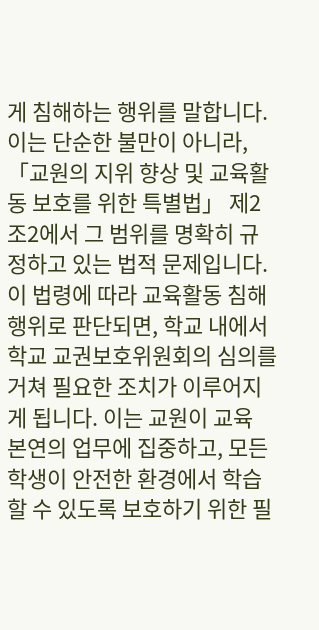게 침해하는 행위를 말합니다. 이는 단순한 불만이 아니라, 「교원의 지위 향상 및 교육활동 보호를 위한 특별법」 제2조2에서 그 범위를 명확히 규정하고 있는 법적 문제입니다.
이 법령에 따라 교육활동 침해 행위로 판단되면, 학교 내에서 학교 교권보호위원회의 심의를 거쳐 필요한 조치가 이루어지게 됩니다. 이는 교원이 교육 본연의 업무에 집중하고, 모든 학생이 안전한 환경에서 학습할 수 있도록 보호하기 위한 필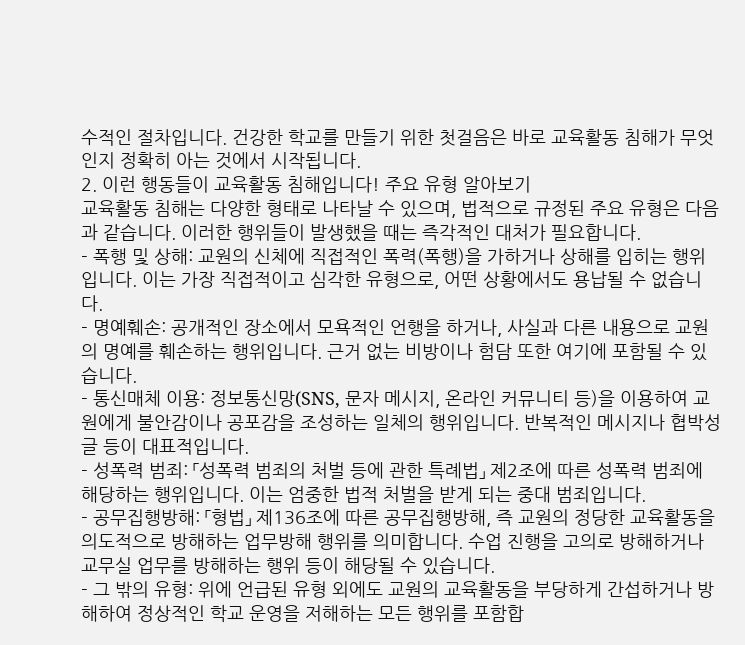수적인 절차입니다. 건강한 학교를 만들기 위한 첫걸음은 바로 교육활동 침해가 무엇인지 정확히 아는 것에서 시작됩니다.
2. 이런 행동들이 교육활동 침해입니다! 주요 유형 알아보기
교육활동 침해는 다양한 형태로 나타날 수 있으며, 법적으로 규정된 주요 유형은 다음과 같습니다. 이러한 행위들이 발생했을 때는 즉각적인 대처가 필요합니다.
- 폭행 및 상해: 교원의 신체에 직접적인 폭력(폭행)을 가하거나 상해를 입히는 행위입니다. 이는 가장 직접적이고 심각한 유형으로, 어떤 상황에서도 용납될 수 없습니다.
- 명예훼손: 공개적인 장소에서 모욕적인 언행을 하거나, 사실과 다른 내용으로 교원의 명예를 훼손하는 행위입니다. 근거 없는 비방이나 험담 또한 여기에 포함될 수 있습니다.
- 통신매체 이용: 정보통신망(SNS, 문자 메시지, 온라인 커뮤니티 등)을 이용하여 교원에게 불안감이나 공포감을 조성하는 일체의 행위입니다. 반복적인 메시지나 협박성 글 등이 대표적입니다.
- 성폭력 범죄: 「성폭력 범죄의 처벌 등에 관한 특례법」 제2조에 따른 성폭력 범죄에 해당하는 행위입니다. 이는 엄중한 법적 처벌을 받게 되는 중대 범죄입니다.
- 공무집행방해: 「형법」 제136조에 따른 공무집행방해, 즉 교원의 정당한 교육활동을 의도적으로 방해하는 업무방해 행위를 의미합니다. 수업 진행을 고의로 방해하거나 교무실 업무를 방해하는 행위 등이 해당될 수 있습니다.
- 그 밖의 유형: 위에 언급된 유형 외에도 교원의 교육활동을 부당하게 간섭하거나 방해하여 정상적인 학교 운영을 저해하는 모든 행위를 포함합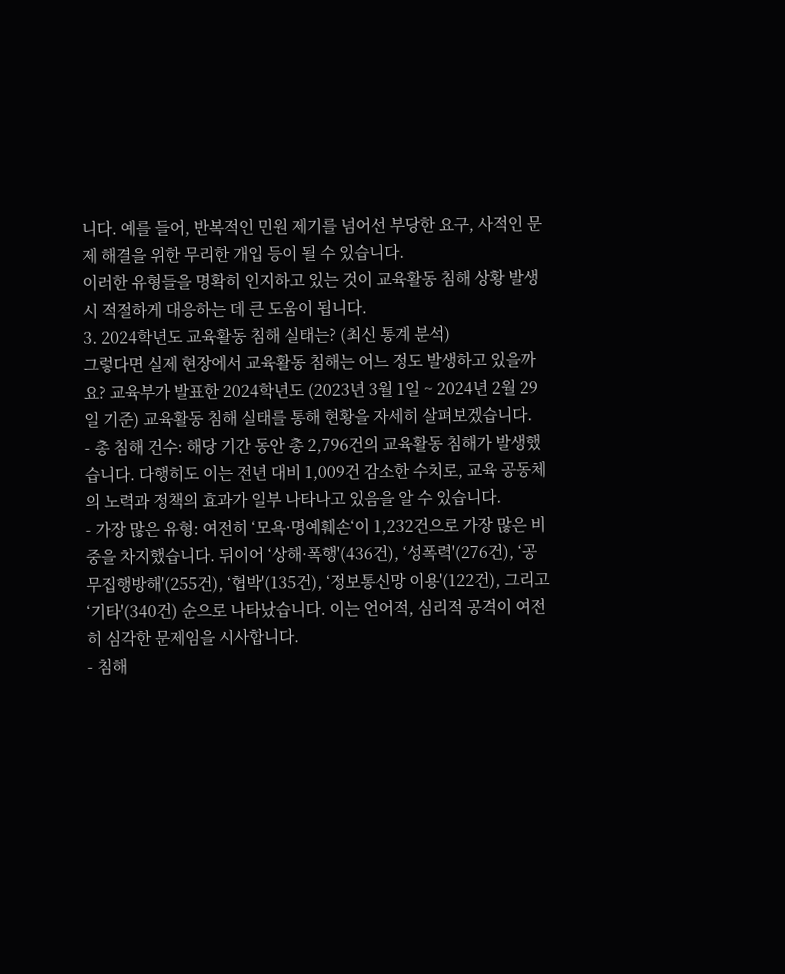니다. 예를 들어, 반복적인 민원 제기를 넘어선 부당한 요구, 사적인 문제 해결을 위한 무리한 개입 등이 될 수 있습니다.
이러한 유형들을 명확히 인지하고 있는 것이 교육활동 침해 상황 발생 시 적절하게 대응하는 데 큰 도움이 됩니다.
3. 2024학년도 교육활동 침해 실태는? (최신 통계 분석)
그렇다면 실제 현장에서 교육활동 침해는 어느 정도 발생하고 있을까요? 교육부가 발표한 2024학년도 (2023년 3월 1일 ~ 2024년 2월 29일 기준) 교육활동 침해 실태를 통해 현황을 자세히 살펴보겠습니다.
- 총 침해 건수: 해당 기간 동안 총 2,796건의 교육활동 침해가 발생했습니다. 다행히도 이는 전년 대비 1,009건 감소한 수치로, 교육 공동체의 노력과 정책의 효과가 일부 나타나고 있음을 알 수 있습니다.
- 가장 많은 유형: 여전히 ‘모욕·명예훼손‘이 1,232건으로 가장 많은 비중을 차지했습니다. 뒤이어 ‘상해·폭행'(436건), ‘성폭력'(276건), ‘공무집행방해'(255건), ‘협박'(135건), ‘정보통신망 이용'(122건), 그리고 ‘기타'(340건) 순으로 나타났습니다. 이는 언어적, 심리적 공격이 여전히 심각한 문제임을 시사합니다.
- 침해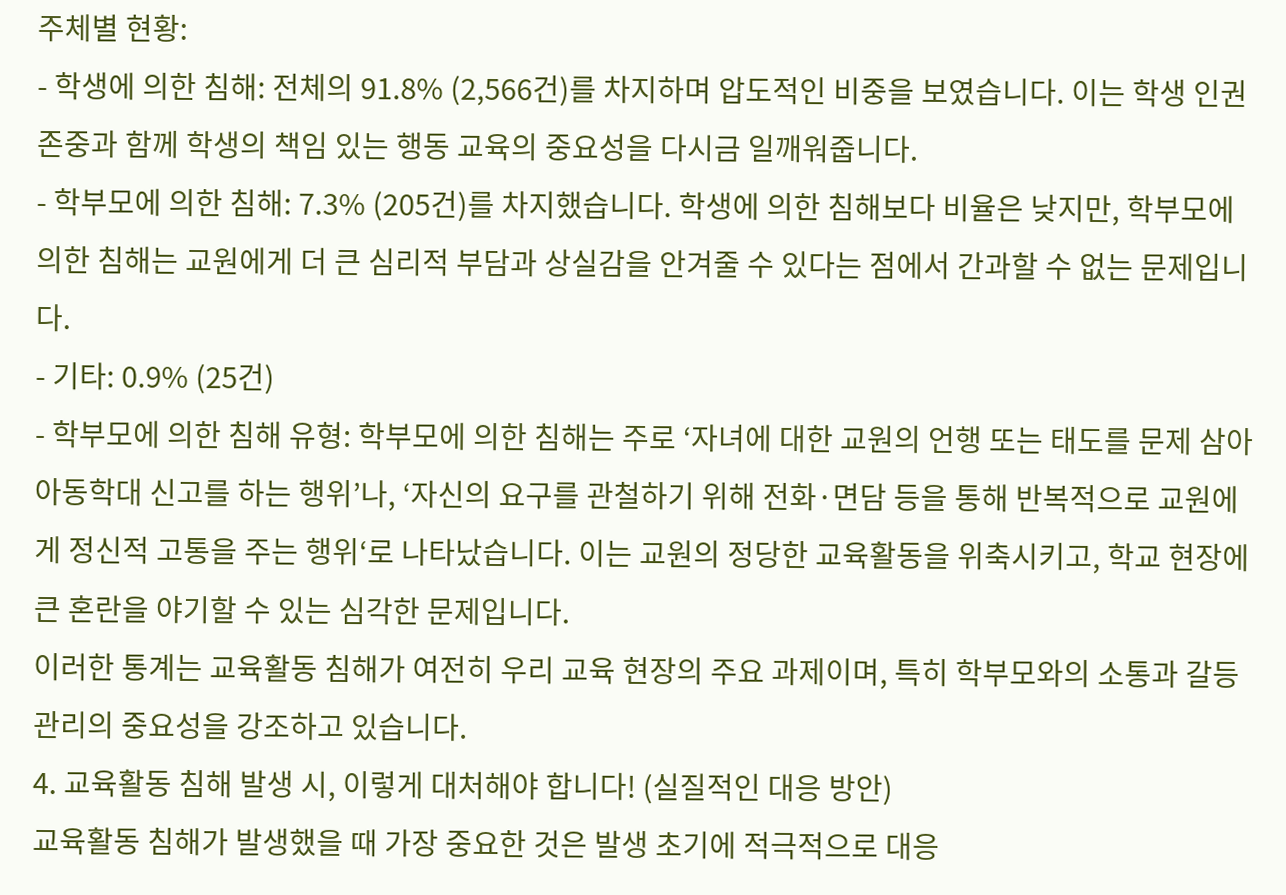주체별 현황:
- 학생에 의한 침해: 전체의 91.8% (2,566건)를 차지하며 압도적인 비중을 보였습니다. 이는 학생 인권 존중과 함께 학생의 책임 있는 행동 교육의 중요성을 다시금 일깨워줍니다.
- 학부모에 의한 침해: 7.3% (205건)를 차지했습니다. 학생에 의한 침해보다 비율은 낮지만, 학부모에 의한 침해는 교원에게 더 큰 심리적 부담과 상실감을 안겨줄 수 있다는 점에서 간과할 수 없는 문제입니다.
- 기타: 0.9% (25건)
- 학부모에 의한 침해 유형: 학부모에 의한 침해는 주로 ‘자녀에 대한 교원의 언행 또는 태도를 문제 삼아 아동학대 신고를 하는 행위’나, ‘자신의 요구를 관철하기 위해 전화·면담 등을 통해 반복적으로 교원에게 정신적 고통을 주는 행위‘로 나타났습니다. 이는 교원의 정당한 교육활동을 위축시키고, 학교 현장에 큰 혼란을 야기할 수 있는 심각한 문제입니다.
이러한 통계는 교육활동 침해가 여전히 우리 교육 현장의 주요 과제이며, 특히 학부모와의 소통과 갈등 관리의 중요성을 강조하고 있습니다.
4. 교육활동 침해 발생 시, 이렇게 대처해야 합니다! (실질적인 대응 방안)
교육활동 침해가 발생했을 때 가장 중요한 것은 발생 초기에 적극적으로 대응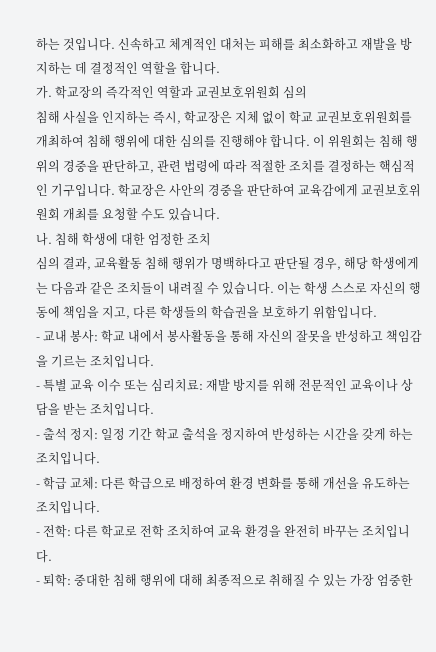하는 것입니다. 신속하고 체계적인 대처는 피해를 최소화하고 재발을 방지하는 데 결정적인 역할을 합니다.
가. 학교장의 즉각적인 역할과 교권보호위원회 심의
침해 사실을 인지하는 즉시, 학교장은 지체 없이 학교 교권보호위원회를 개최하여 침해 행위에 대한 심의를 진행해야 합니다. 이 위원회는 침해 행위의 경중을 판단하고, 관련 법령에 따라 적절한 조치를 결정하는 핵심적인 기구입니다. 학교장은 사안의 경중을 판단하여 교육감에게 교권보호위원회 개최를 요청할 수도 있습니다.
나. 침해 학생에 대한 엄정한 조치
심의 결과, 교육활동 침해 행위가 명백하다고 판단될 경우, 해당 학생에게는 다음과 같은 조치들이 내려질 수 있습니다. 이는 학생 스스로 자신의 행동에 책임을 지고, 다른 학생들의 학습권을 보호하기 위함입니다.
- 교내 봉사: 학교 내에서 봉사활동을 통해 자신의 잘못을 반성하고 책임감을 기르는 조치입니다.
- 특별 교육 이수 또는 심리치료: 재발 방지를 위해 전문적인 교육이나 상담을 받는 조치입니다.
- 출석 정지: 일정 기간 학교 출석을 정지하여 반성하는 시간을 갖게 하는 조치입니다.
- 학급 교체: 다른 학급으로 배정하여 환경 변화를 통해 개선을 유도하는 조치입니다.
- 전학: 다른 학교로 전학 조치하여 교육 환경을 완전히 바꾸는 조치입니다.
- 퇴학: 중대한 침해 행위에 대해 최종적으로 취해질 수 있는 가장 엄중한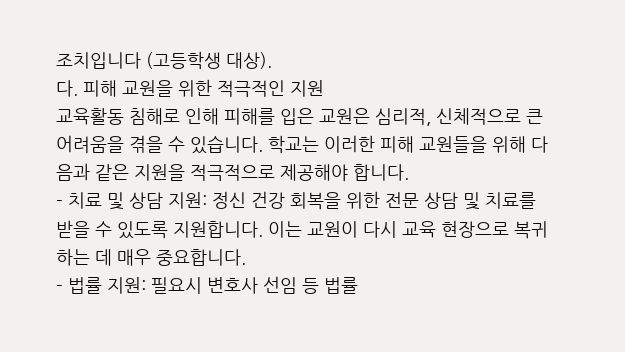조치입니다 (고등학생 대상).
다. 피해 교원을 위한 적극적인 지원
교육활동 침해로 인해 피해를 입은 교원은 심리적, 신체적으로 큰 어려움을 겪을 수 있습니다. 학교는 이러한 피해 교원들을 위해 다음과 같은 지원을 적극적으로 제공해야 합니다.
- 치료 및 상담 지원: 정신 건강 회복을 위한 전문 상담 및 치료를 받을 수 있도록 지원합니다. 이는 교원이 다시 교육 현장으로 복귀하는 데 매우 중요합니다.
- 법률 지원: 필요시 변호사 선임 등 법률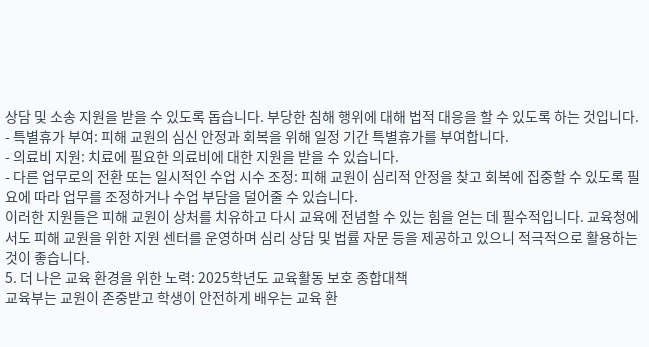상담 및 소송 지원을 받을 수 있도록 돕습니다. 부당한 침해 행위에 대해 법적 대응을 할 수 있도록 하는 것입니다.
- 특별휴가 부여: 피해 교원의 심신 안정과 회복을 위해 일정 기간 특별휴가를 부여합니다.
- 의료비 지원: 치료에 필요한 의료비에 대한 지원을 받을 수 있습니다.
- 다른 업무로의 전환 또는 일시적인 수업 시수 조정: 피해 교원이 심리적 안정을 찾고 회복에 집중할 수 있도록 필요에 따라 업무를 조정하거나 수업 부담을 덜어줄 수 있습니다.
이러한 지원들은 피해 교원이 상처를 치유하고 다시 교육에 전념할 수 있는 힘을 얻는 데 필수적입니다. 교육청에서도 피해 교원을 위한 지원 센터를 운영하며 심리 상담 및 법률 자문 등을 제공하고 있으니 적극적으로 활용하는 것이 좋습니다.
5. 더 나은 교육 환경을 위한 노력: 2025학년도 교육활동 보호 종합대책
교육부는 교원이 존중받고 학생이 안전하게 배우는 교육 환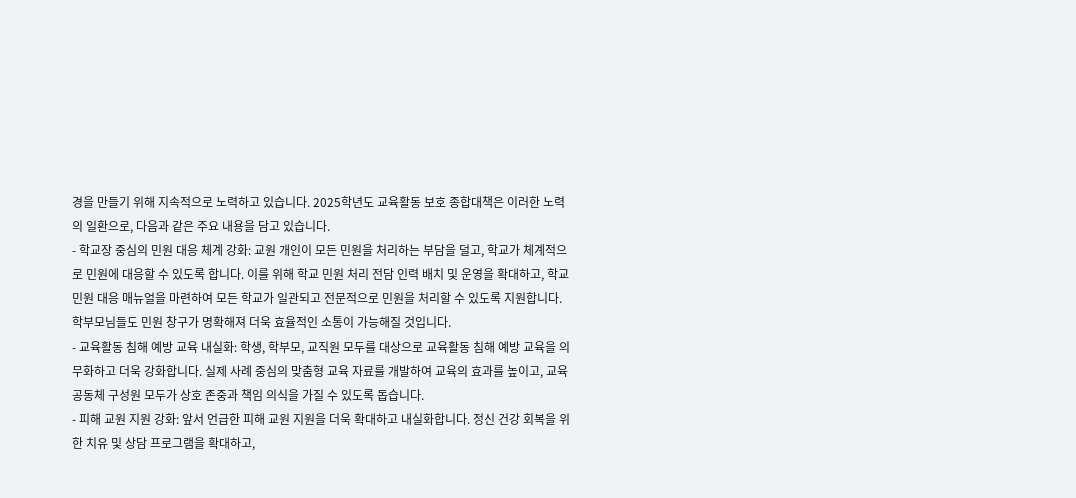경을 만들기 위해 지속적으로 노력하고 있습니다. 2025학년도 교육활동 보호 종합대책은 이러한 노력의 일환으로, 다음과 같은 주요 내용을 담고 있습니다.
- 학교장 중심의 민원 대응 체계 강화: 교원 개인이 모든 민원을 처리하는 부담을 덜고, 학교가 체계적으로 민원에 대응할 수 있도록 합니다. 이를 위해 학교 민원 처리 전담 인력 배치 및 운영을 확대하고, 학교 민원 대응 매뉴얼을 마련하여 모든 학교가 일관되고 전문적으로 민원을 처리할 수 있도록 지원합니다. 학부모님들도 민원 창구가 명확해져 더욱 효율적인 소통이 가능해질 것입니다.
- 교육활동 침해 예방 교육 내실화: 학생, 학부모, 교직원 모두를 대상으로 교육활동 침해 예방 교육을 의무화하고 더욱 강화합니다. 실제 사례 중심의 맞춤형 교육 자료를 개발하여 교육의 효과를 높이고, 교육 공동체 구성원 모두가 상호 존중과 책임 의식을 가질 수 있도록 돕습니다.
- 피해 교원 지원 강화: 앞서 언급한 피해 교원 지원을 더욱 확대하고 내실화합니다. 정신 건강 회복을 위한 치유 및 상담 프로그램을 확대하고,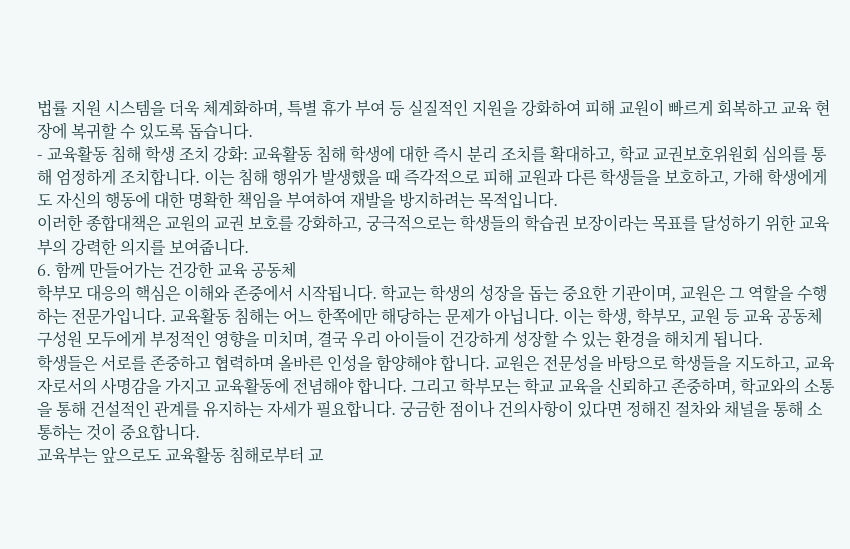법률 지원 시스템을 더욱 체계화하며, 특별 휴가 부여 등 실질적인 지원을 강화하여 피해 교원이 빠르게 회복하고 교육 현장에 복귀할 수 있도록 돕습니다.
- 교육활동 침해 학생 조치 강화: 교육활동 침해 학생에 대한 즉시 분리 조치를 확대하고, 학교 교권보호위원회 심의를 통해 엄정하게 조치합니다. 이는 침해 행위가 발생했을 때 즉각적으로 피해 교원과 다른 학생들을 보호하고, 가해 학생에게도 자신의 행동에 대한 명확한 책임을 부여하여 재발을 방지하려는 목적입니다.
이러한 종합대책은 교원의 교권 보호를 강화하고, 궁극적으로는 학생들의 학습권 보장이라는 목표를 달성하기 위한 교육부의 강력한 의지를 보여줍니다.
6. 함께 만들어가는 건강한 교육 공동체
학부모 대응의 핵심은 이해와 존중에서 시작됩니다. 학교는 학생의 성장을 돕는 중요한 기관이며, 교원은 그 역할을 수행하는 전문가입니다. 교육활동 침해는 어느 한쪽에만 해당하는 문제가 아닙니다. 이는 학생, 학부모, 교원 등 교육 공동체 구성원 모두에게 부정적인 영향을 미치며, 결국 우리 아이들이 건강하게 성장할 수 있는 환경을 해치게 됩니다.
학생들은 서로를 존중하고 협력하며 올바른 인성을 함양해야 합니다. 교원은 전문성을 바탕으로 학생들을 지도하고, 교육자로서의 사명감을 가지고 교육활동에 전념해야 합니다. 그리고 학부모는 학교 교육을 신뢰하고 존중하며, 학교와의 소통을 통해 건설적인 관계를 유지하는 자세가 필요합니다. 궁금한 점이나 건의사항이 있다면 정해진 절차와 채널을 통해 소통하는 것이 중요합니다.
교육부는 앞으로도 교육활동 침해로부터 교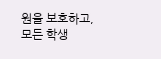원을 보호하고, 모든 학생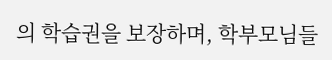의 학습권을 보장하며, 학부모님들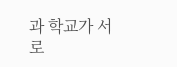과 학교가 서로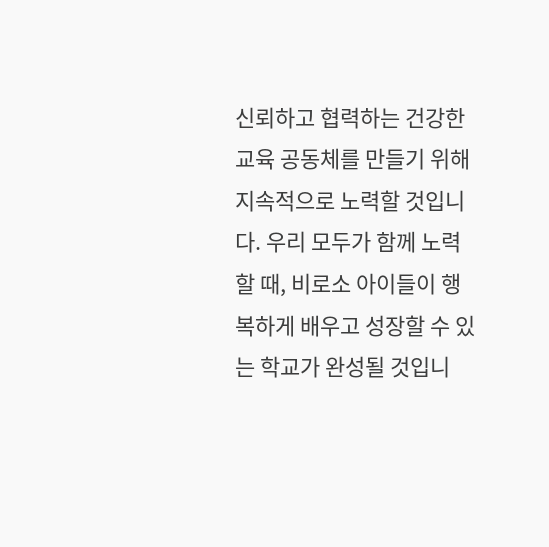신뢰하고 협력하는 건강한 교육 공동체를 만들기 위해 지속적으로 노력할 것입니다. 우리 모두가 함께 노력할 때, 비로소 아이들이 행복하게 배우고 성장할 수 있는 학교가 완성될 것입니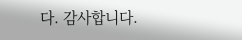다. 감사합니다.